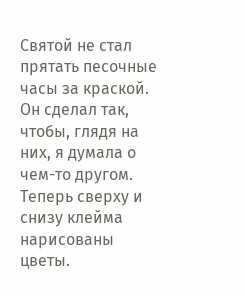Святой не стал прятать песочные часы за краской. Он сделал так, чтобы, глядя на них, я думала о чем-то другом. Теперь сверху и снизу клейма нарисованы цветы.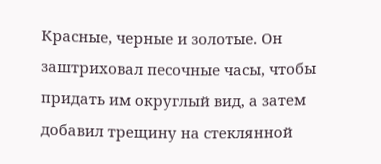Красные, черные и золотые. Он заштриховал песочные часы, чтобы придать им округлый вид, а затем добавил трещину на стеклянной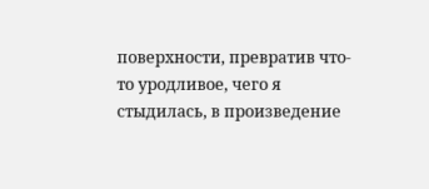поверхности, превратив что-то уродливое, чего я стыдилась, в произведение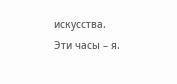искусства.
Эти часы – я.